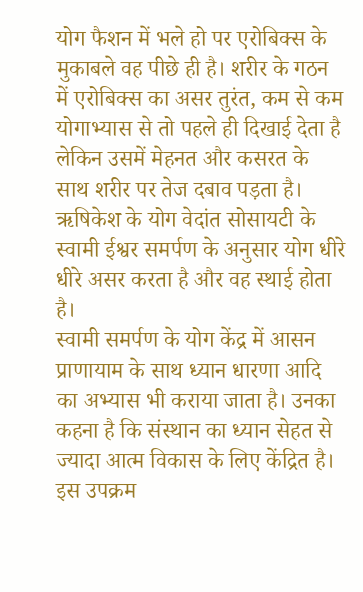योग फैशन में भले हो पर एरोबिक्स के मुकाबले वह पीछे ही है। शरीर के गठन में एरोबिक्स का असर तुरंत, कम से कम योगाभ्यास से तो पहले ही दिखाई देता है लेकिन उसमें मेहनत और कसरत के साथ शरीर पर तेज दबाव पड़ता है। ऋषिकेश के योग वेदांत सोसायटी के स्वामी ईश्वर समर्पण के अनुसार योग धीरे धीरे असर करता है और वह स्थाई होता है।
स्वामी समर्पण के योग केंद्र में आसन प्राणायाम के साथ ध्यान धारणा आदि का अभ्यास भी कराया जाता है। उनका कहना है कि संस्थान का ध्यान सेहत से ज्यादा आत्म विकास के लिए केंद्रित है। इस उपक्रम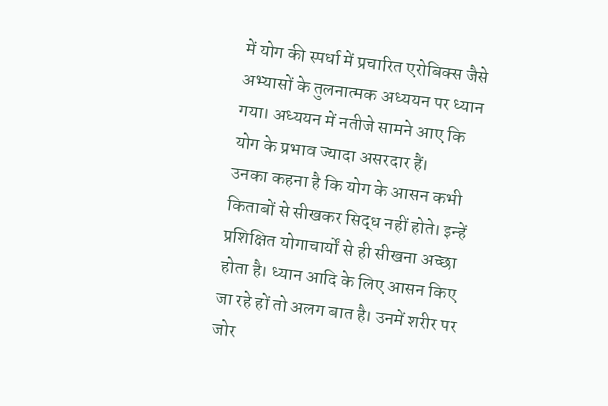में योग की स्पर्धा में प्रचारित एरोबिक्स जैसे अभ्यासों के तुलनात्मक अध्ययन पर ध्यान गया। अध्ययन में नतीजे सामने आए कि योग के प्रभाव ज्यादा असरदार हैं।
उनका कहना है कि योग के आसन कभी किताबों से सीखकर सिद्ध नहीं होते। इन्हें प्रशिक्षित योगाचार्यों से ही सीखना अच्छा होता है। ध्यान आदि के लिए आसन किए जा रहे हों तो अलग बात है। उनमें शरीर पर जोर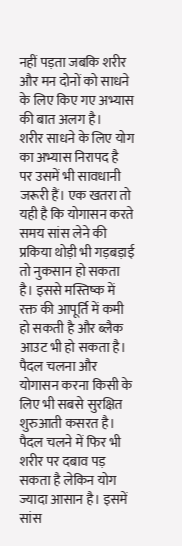नहीं पड़ता जबकि शरीर और मन दोनों को साधने के लिए किए गए अभ्यास की बात अलग है।
शरीर साधने के लिए योग का अभ्यास निरापद है पर उसमें भी सावधानी जरूरी हैं। एक खतरा तो यही है कि योगासन करते समय सांस लेने की प्रकिया थोड़ी भी गड़बड़ाई तो नुकसान हो सकता है। इससे मस्तिष्क में रक्त की आपूर्ति में कमी हो सकती है और ब्लैक आउट भी हो सकता है।
पैदल चलना और योगासन करना किसी के लिए भी सबसे सुरक्षित शुरुआती कसरत है। पैदल चलने में फिर भी शरीर पर दबाव पड़ सकता है लेकिन योग ज्यादा आसान है। इसमें सांस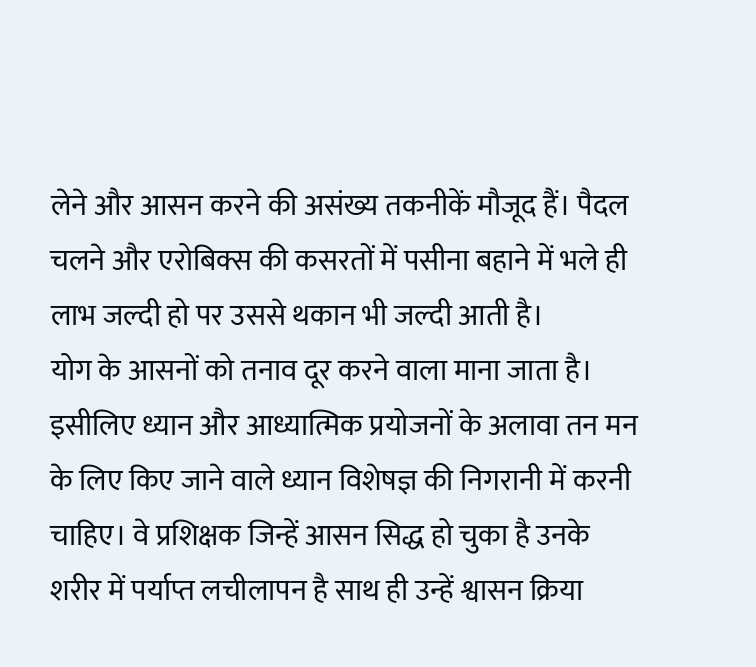लेने और आसन करने की असंख्य तकनीकें मौजूद हैं। पैदल चलने और एरोबिक्स की कसरतों में पसीना बहाने में भले ही लाभ जल्दी हो पर उससे थकान भी जल्दी आती है।
योग के आसनों को तनाव दूर करने वाला माना जाता है। इसीलिए ध्यान और आध्यात्मिक प्रयोजनों के अलावा तन मन के लिए किए जाने वाले ध्यान विशेषज्ञ की निगरानी में करनी चाहिए। वे प्रशिक्षक जिन्हें आसन सिद्ध हो चुका है उनके शरीर में पर्याप्त लचीलापन है साथ ही उन्हें श्वासन क्रिया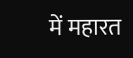में महारत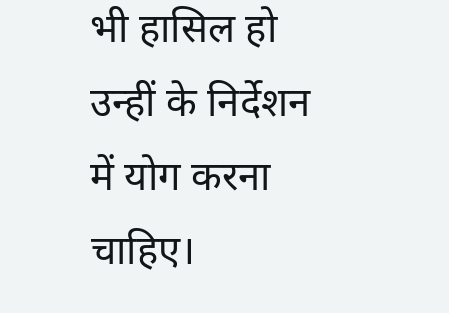भी हासिल हो उन्हीं के निर्देशन में योग करना चाहिए।